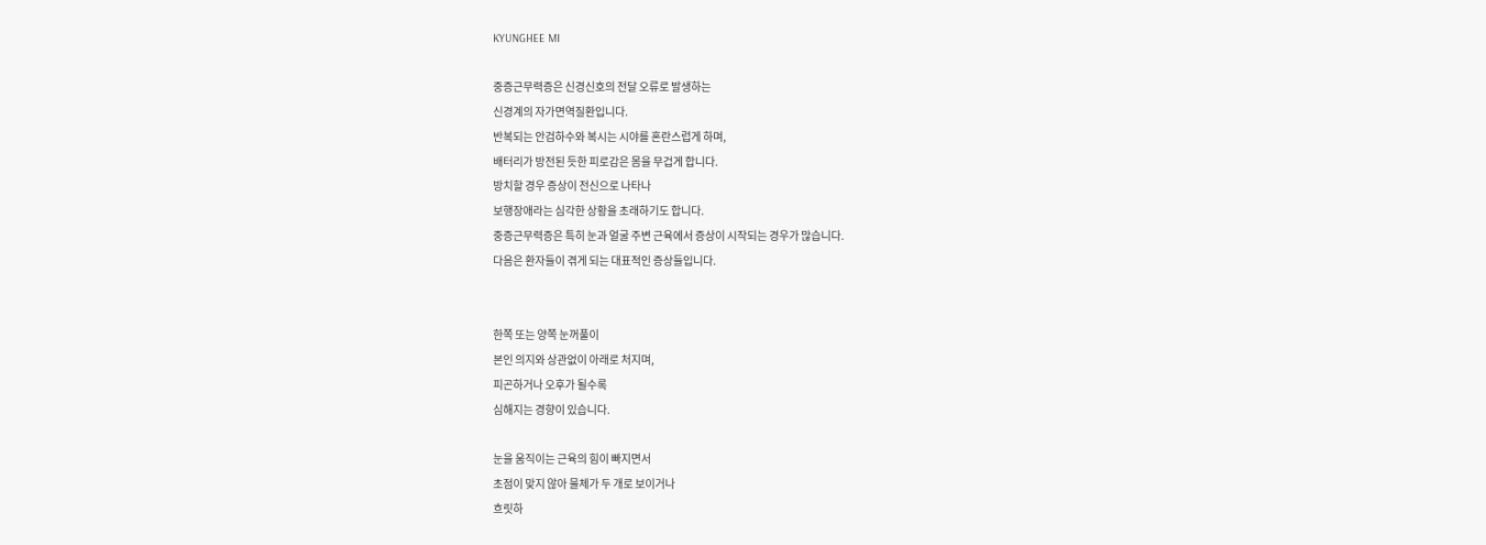KYUNGHEE MI

중증근무력증은 신경신호의 전달 오류로 발생하는
신경계의 자가면역질환입니다.
반복되는 안검하수와 복시는 시야를 혼란스럽게 하며,
배터리가 방전된 듯한 피로감은 몸을 무겁게 합니다.
방치할 경우 증상이 전신으로 나타나
보행장애라는 심각한 상황을 초래하기도 합니다.
중증근무력증은 특히 눈과 얼굴 주변 근육에서 증상이 시작되는 경우가 많습니다.
다음은 환자들이 겪게 되는 대표적인 증상들입니다.


한쪽 또는 양쪽 눈꺼풀이
본인 의지와 상관없이 아래로 처지며,
피곤하거나 오후가 될수록
심해지는 경향이 있습니다.

눈을 움직이는 근육의 힘이 빠지면서
초점이 맞지 않아 물체가 두 개로 보이거나
흐릿하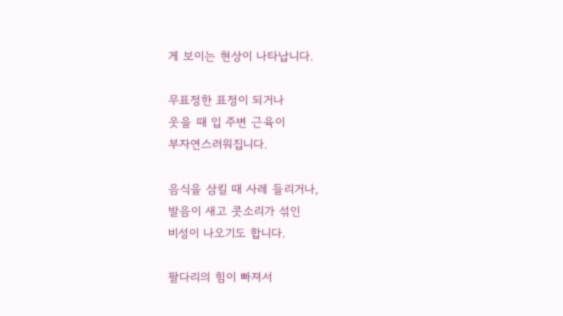게 보이는 현상이 나타납니다.

무표정한 표정이 되거나
웃을 때 입 주변 근육이
부자연스러워집니다.

음식을 삼킬 때 사레 들리거나,
발음이 새고 콧소리가 섞인
비성이 나오기도 합니다.

팔다리의 힘이 빠져서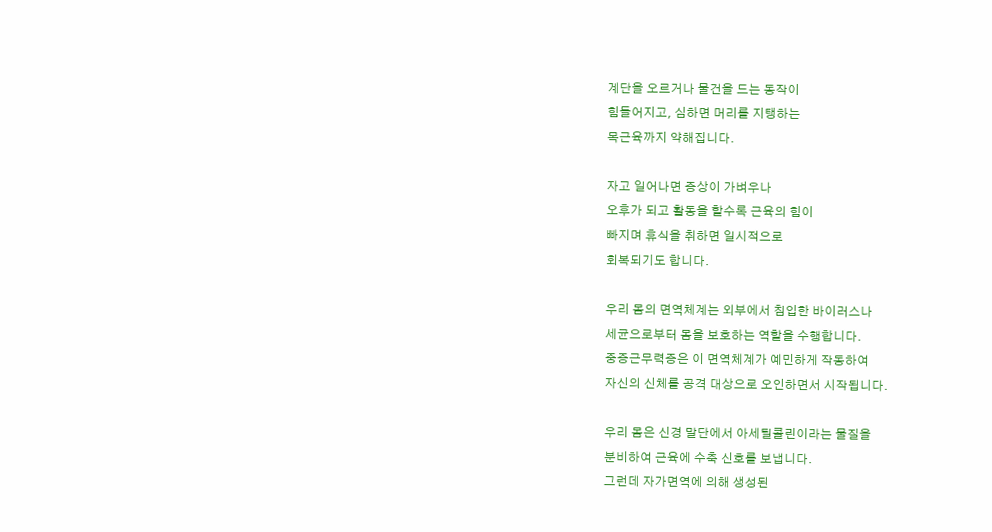계단을 오르거나 물건을 드는 동작이
힘들어지고, 심하면 머리를 지탱하는
목근육까지 약해집니다.

자고 일어나면 증상이 가벼우나
오후가 되고 활동을 할수록 근육의 힘이
빠지며 휴식을 취하면 일시적으로
회복되기도 합니다.

우리 몸의 면역체계는 외부에서 침입한 바이러스나
세균으로부터 몸을 보호하는 역할을 수행합니다.
중증근무력증은 이 면역체계가 예민하게 작동하여
자신의 신체를 공격 대상으로 오인하면서 시작됩니다.

우리 몸은 신경 말단에서 아세틸콜린이라는 물질을
분비하여 근육에 수축 신호를 보냅니다.
그런데 자가면역에 의해 생성된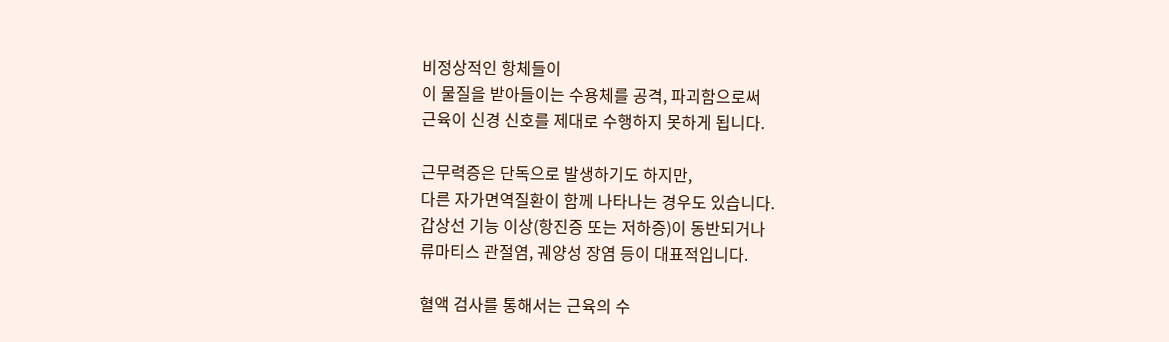비정상적인 항체들이
이 물질을 받아들이는 수용체를 공격, 파괴함으로써
근육이 신경 신호를 제대로 수행하지 못하게 됩니다.

근무력증은 단독으로 발생하기도 하지만,
다른 자가면역질환이 함께 나타나는 경우도 있습니다.
갑상선 기능 이상(항진증 또는 저하증)이 동반되거나
류마티스 관절염, 궤양성 장염 등이 대표적입니다.

혈액 검사를 통해서는 근육의 수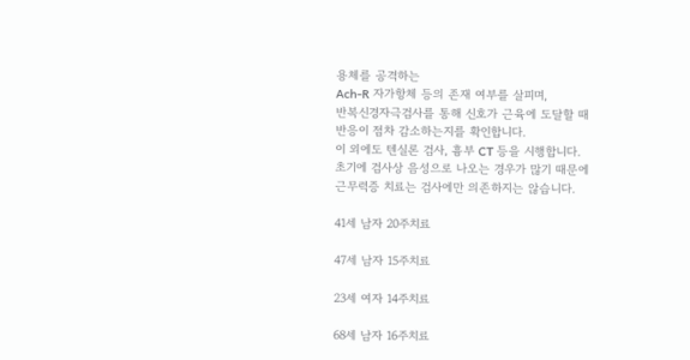용체를 공격하는
Ach-R 자가항체 등의 존재 여부를 살피며,
반복신경자극검사를 통해 신호가 근육에 도달할 때
반응이 점차 감소하는지를 확인합니다.
이 외에도 텐실론 검사, 흉부 CT 등을 시행합니다.
초기에 검사상 음성으로 나오는 경우가 많기 때문에
근무력증 치료는 검사에만 의존하지는 않습니다.

41세 남자 20주치료

47세 남자 15주치료

23세 여자 14주치료

68세 남자 16주치료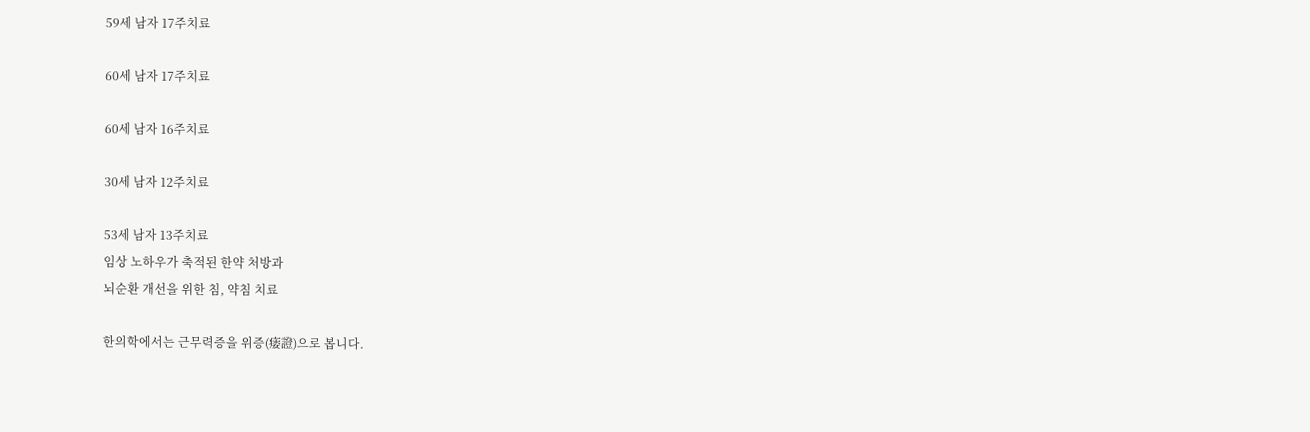59세 남자 17주치료

60세 남자 17주치료

60세 남자 16주치료

30세 남자 12주치료

53세 남자 13주치료
임상 노하우가 축적된 한약 처방과
뇌순환 개선을 위한 침, 약침 치료

한의학에서는 근무력증을 위증(痿證)으로 봅니다.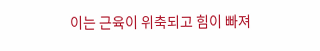이는 근육이 위축되고 힘이 빠져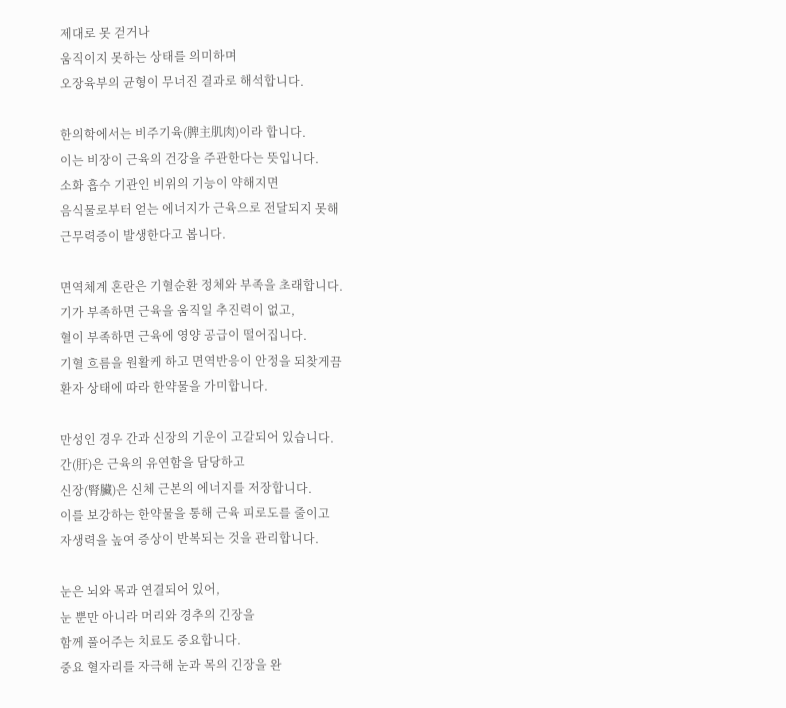제대로 못 걷거나
움직이지 못하는 상태를 의미하며
오장육부의 균형이 무너진 결과로 해석합니다.

한의학에서는 비주기육(脾主肌肉)이라 합니다.
이는 비장이 근육의 건강을 주관한다는 뜻입니다.
소화 흡수 기관인 비위의 기능이 약해지면
음식물로부터 얻는 에너지가 근육으로 전달되지 못해
근무력증이 발생한다고 봅니다.

면역체계 혼란은 기혈순환 정체와 부족을 초래합니다.
기가 부족하면 근육을 움직일 추진력이 없고,
혈이 부족하면 근육에 영양 공급이 떨어집니다.
기혈 흐름을 원활케 하고 면역반응이 안정을 되찾게끔
환자 상태에 따라 한약물을 가미합니다.

만성인 경우 간과 신장의 기운이 고갈되어 있습니다.
간(肝)은 근육의 유연함을 담당하고
신장(腎臟)은 신체 근본의 에너지를 저장합니다.
이를 보강하는 한약물을 통해 근육 피로도를 줄이고
자생력을 높여 증상이 반복되는 것을 관리합니다.

눈은 뇌와 목과 연결되어 있어,
눈 뿐만 아니라 머리와 경추의 긴장을
함께 풀어주는 치료도 중요합니다.
중요 혈자리를 자극해 눈과 목의 긴장을 완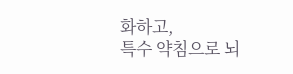화하고,
특수 약침으로 뇌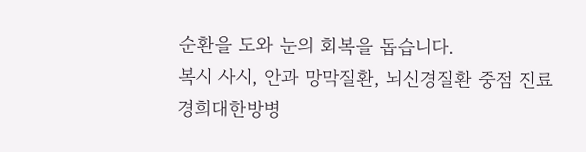순환을 도와 눈의 회복을 돕습니다.
복시 사시, 안과 망막질환, 뇌신경질환 중점 진료
경희대한방병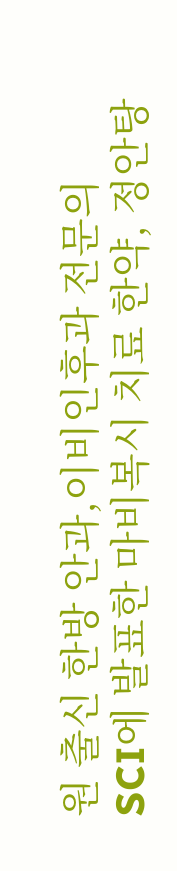원 출신 한방 안과,이비인후과 전문의
SCI에 발표한 마비복시 치료 한약, 정안탕